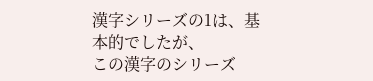漢字シリーズの1は、基本的でしたが、
この漢字のシリーズ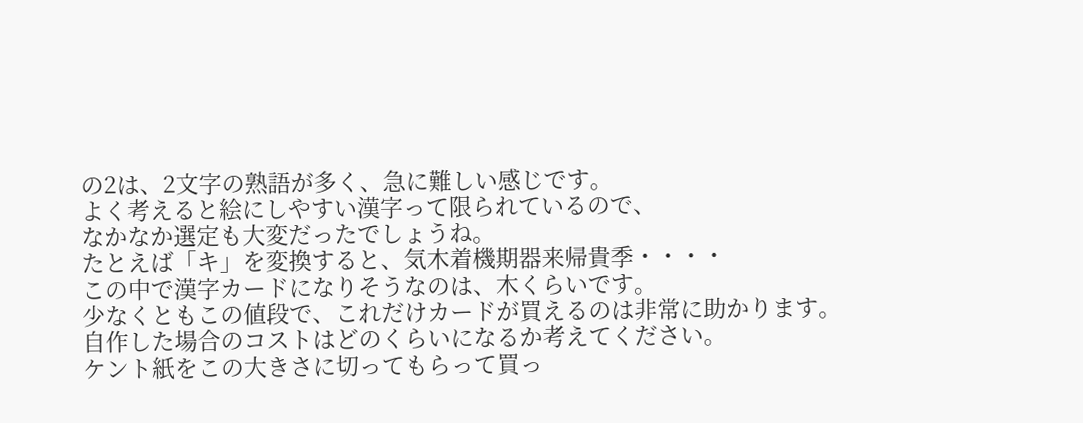の2は、2文字の熟語が多く、急に難しい感じです。
よく考えると絵にしやすい漢字って限られているので、
なかなか選定も大変だったでしょうね。
たとえば「キ」を変換すると、気木着機期器来帰貴季・・・・
この中で漢字カードになりそうなのは、木くらいです。
少なくともこの値段で、これだけカードが買えるのは非常に助かります。
自作した場合のコストはどのくらいになるか考えてください。
ケント紙をこの大きさに切ってもらって買っ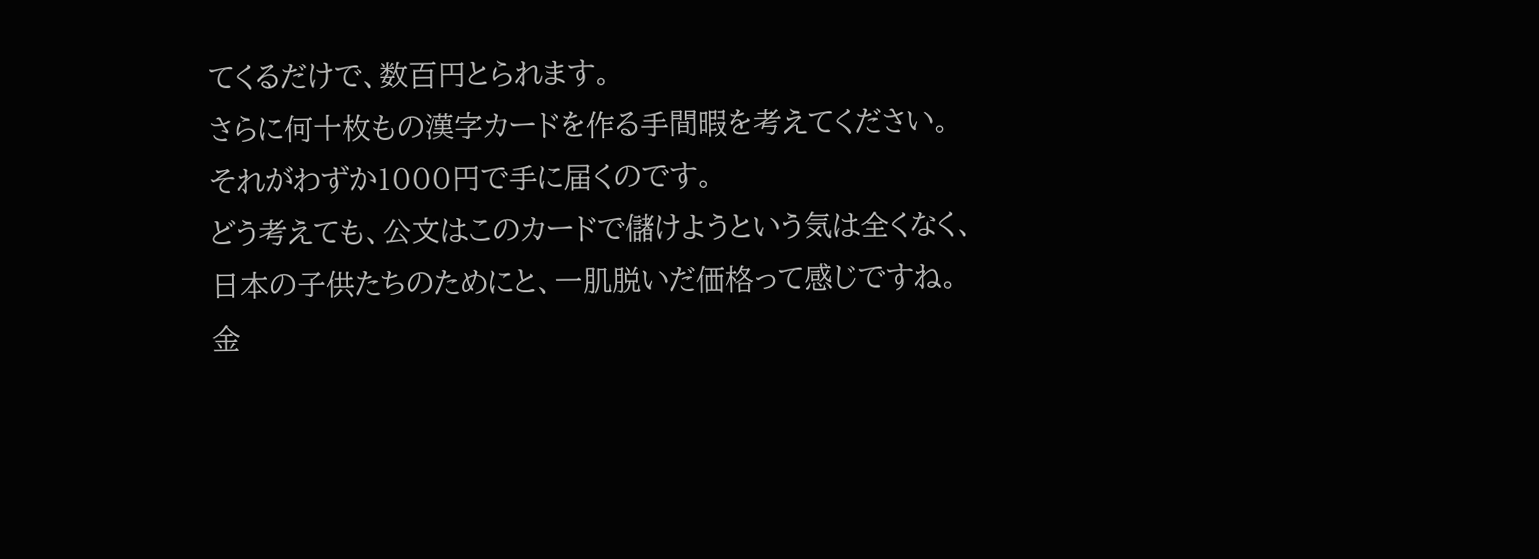てくるだけで、数百円とられます。
さらに何十枚もの漢字カードを作る手間暇を考えてください。
それがわずか1000円で手に届くのです。
どう考えても、公文はこのカードで儲けようという気は全くなく、
日本の子供たちのためにと、一肌脱いだ価格って感じですね。
金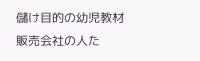儲け目的の幼児教材販売会社の人た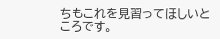ちもこれを見習ってほしいところです。